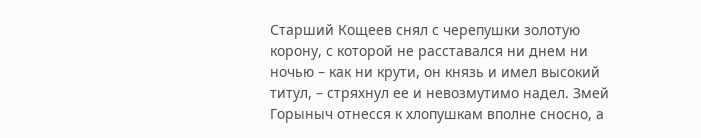Старший Кощеев снял с черепушки золотую корону, с которой не расставался ни днем ни ночью – как ни крути, он князь и имел высокий титул, – стряхнул ее и невозмутимо надел. Змей Горыныч отнесся к хлопушкам вполне сносно, а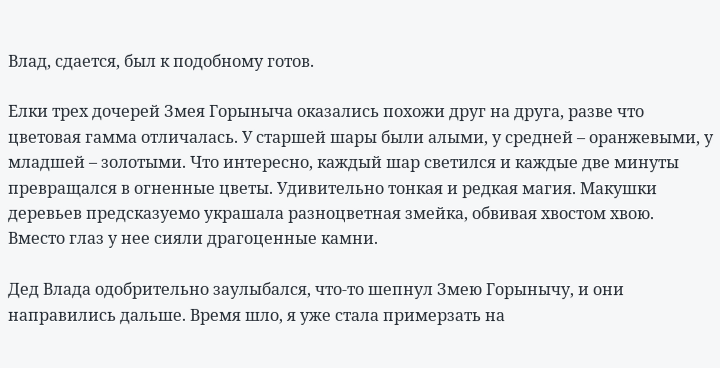Влад, сдается, был к подобному готов.

Елки трех дочерей Змея Горыныча оказались похожи друг на друга, разве что цветовая гамма отличалась. У старшей шары были алыми, у средней – оранжевыми, у младшей – золотыми. Что интересно, каждый шар светился и каждые две минуты превращался в огненные цветы. Удивительно тонкая и редкая магия. Макушки деревьев предсказуемо украшала разноцветная змейка, обвивая хвостом хвою. Вместо глаз у нее сияли драгоценные камни.

Дед Влада одобрительно заулыбался, что-то шепнул Змею Горынычу, и они направились дальше. Время шло, я уже стала примерзать на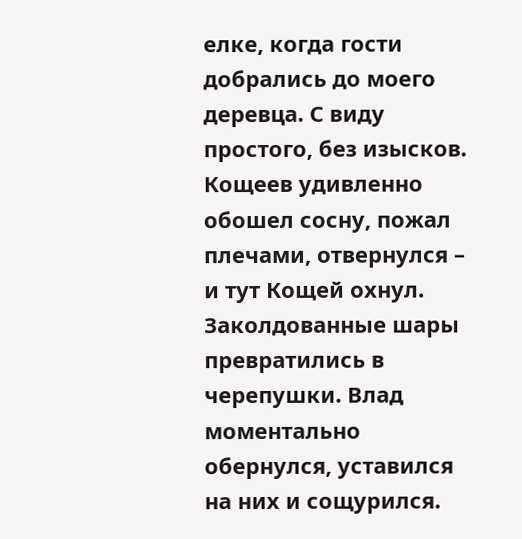елке, когда гости добрались до моего деревца. С виду простого, без изысков. Кощеев удивленно обошел сосну, пожал плечами, отвернулся – и тут Кощей охнул. Заколдованные шары превратились в черепушки. Влад моментально обернулся, уставился на них и сощурился.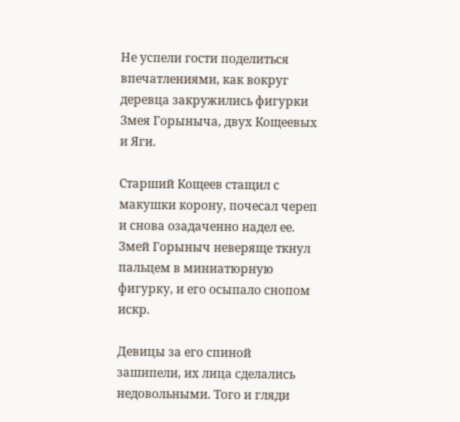Не успели гости поделиться впечатлениями, как вокруг деревца закружились фигурки Змея Горыныча, двух Кощеевых и Яги.

Старший Кощеев стащил с макушки корону, почесал череп и снова озадаченно надел ее. Змей Горыныч неверяще ткнул пальцем в миниатюрную фигурку, и его осыпало снопом искр.

Девицы за его спиной зашипели, их лица сделались недовольными. Того и гляди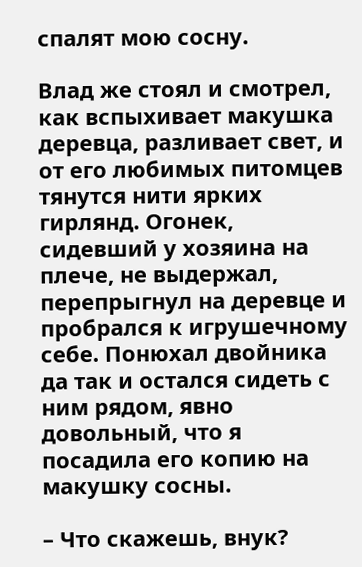спалят мою сосну.

Влад же стоял и смотрел, как вспыхивает макушка деревца, разливает свет, и от его любимых питомцев тянутся нити ярких гирлянд. Огонек, сидевший у хозяина на плече, не выдержал, перепрыгнул на деревце и пробрался к игрушечному себе. Понюхал двойника да так и остался сидеть с ним рядом, явно довольный, что я посадила его копию на макушку сосны.

– Что скажешь, внук?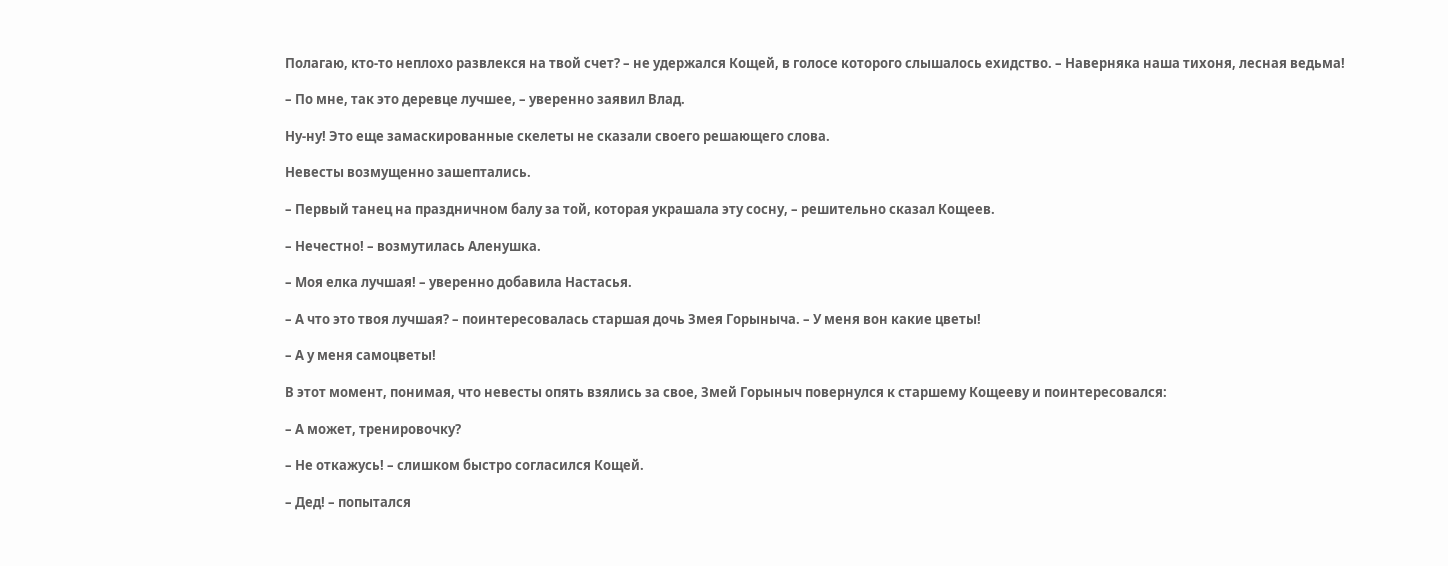Полагаю, кто-то неплохо развлекся на твой счет? – не удержался Кощей, в голосе которого слышалось ехидство. – Наверняка наша тихоня, лесная ведьма!

– По мне, так это деревце лучшее, – уверенно заявил Влад.

Ну-ну! Это еще замаскированные скелеты не сказали своего решающего слова.

Невесты возмущенно зашептались.

– Первый танец на праздничном балу за той, которая украшала эту сосну, – решительно сказал Кощеев.

– Нечестно! – возмутилась Аленушка.

– Моя елка лучшая! – уверенно добавила Настасья.

– А что это твоя лучшая? – поинтересовалась старшая дочь Змея Горыныча. – У меня вон какие цветы!

– А у меня самоцветы!

В этот момент, понимая, что невесты опять взялись за свое, Змей Горыныч повернулся к старшему Кощееву и поинтересовался:

– А может, тренировочку?

– Не откажусь! – слишком быстро согласился Кощей.

– Дед! – попытался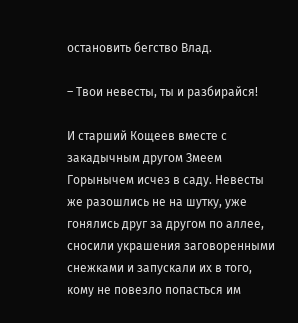остановить бегство Влад.

– Твои невесты, ты и разбирайся!

И старший Кощеев вместе с закадычным другом Змеем Горынычем исчез в саду. Невесты же разошлись не на шутку, уже гонялись друг за другом по аллее, сносили украшения заговоренными снежками и запускали их в того, кому не повезло попасться им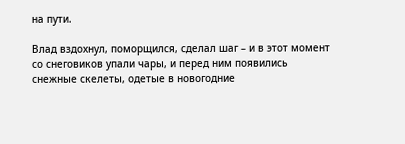на пути.

Влад вздохнул, поморщился, сделал шаг – и в этот момент со снеговиков упали чары, и перед ним появились снежные скелеты, одетые в новогодние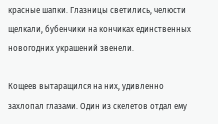красные шапки. Глазницы светились, челюсти щелкали, бубенчики на кончиках единственных новогодних украшений звенели.

Кощеев вытаращился на них, удивленно захлопал глазами. Один из скелетов отдал ему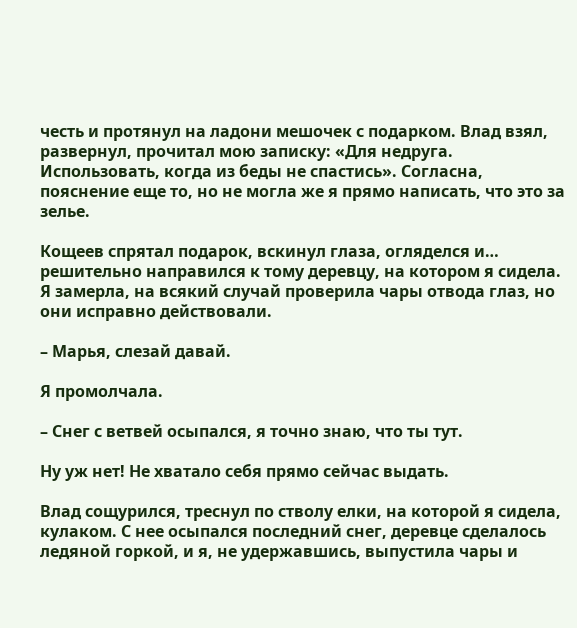честь и протянул на ладони мешочек с подарком. Влад взял, развернул, прочитал мою записку: «Для недруга. Использовать, когда из беды не спастись». Согласна, пояснение еще то, но не могла же я прямо написать, что это за зелье.

Кощеев спрятал подарок, вскинул глаза, огляделся и… решительно направился к тому деревцу, на котором я сидела. Я замерла, на всякий случай проверила чары отвода глаз, но они исправно действовали.

– Марья, слезай давай.

Я промолчала.

– Снег с ветвей осыпался, я точно знаю, что ты тут.

Ну уж нет! Не хватало себя прямо сейчас выдать.

Влад сощурился, треснул по стволу елки, на которой я сидела, кулаком. С нее осыпался последний снег, деревце сделалось ледяной горкой, и я, не удержавшись, выпустила чары и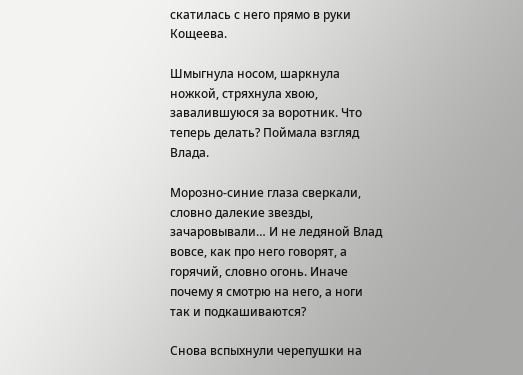скатилась с него прямо в руки Кощеева.

Шмыгнула носом, шаркнула ножкой, стряхнула хвою, завалившуюся за воротник. Что теперь делать? Поймала взгляд Влада.

Морозно-синие глаза сверкали, словно далекие звезды, зачаровывали… И не ледяной Влад вовсе, как про него говорят, а горячий, словно огонь. Иначе почему я смотрю на него, а ноги так и подкашиваются?

Снова вспыхнули черепушки на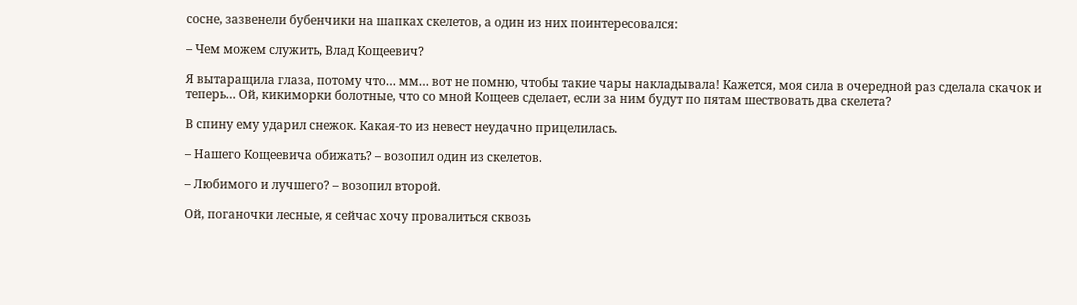сосне, зазвенели бубенчики на шапках скелетов, а один из них поинтересовался:

– Чем можем служить, Влад Кощеевич?

Я вытаращила глаза, потому что… мм… вот не помню, чтобы такие чары накладывала! Кажется, моя сила в очередной раз сделала скачок и теперь… Ой, кикиморки болотные, что со мной Кощеев сделает, если за ним будут по пятам шествовать два скелета?

В спину ему ударил снежок. Какая-то из невест неудачно прицелилась.

– Нашего Кощеевича обижать? – возопил один из скелетов.

– Любимого и лучшего? – возопил второй.

Ой, поганочки лесные, я сейчас хочу провалиться сквозь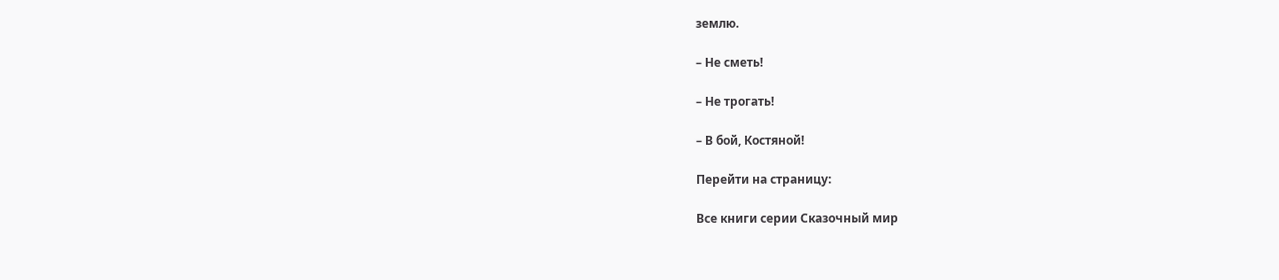землю.

– Не сметь!

– Не трогать!

– В бой, Костяной!

Перейти на страницу:

Все книги серии Сказочный мир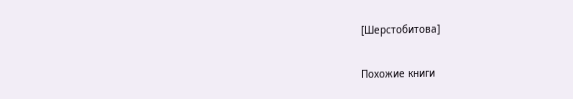[Шерстобитова]

Похожие книги